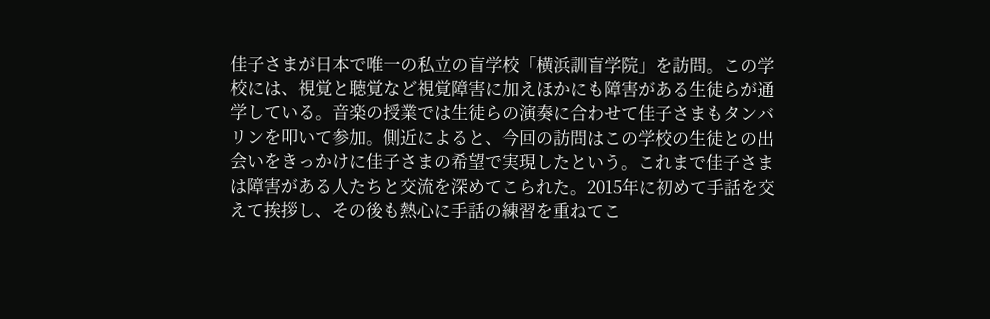佳子さまが日本で唯一の私立の盲学校「横浜訓盲学院」を訪問。この学校には、視覚と聴覚など視覚障害に加えほかにも障害がある生徒らが通学している。音楽の授業では生徒らの演奏に合わせて佳子さまもタンバリンを叩いて参加。側近によると、今回の訪問はこの学校の生徒との出会いをきっかけに佳子さまの希望で実現したという。これまで佳子さまは障害がある人たちと交流を深めてこられた。2015年に初めて手話を交えて挨拶し、その後も熱心に手話の練習を重ねてこ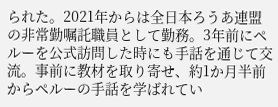られた。2021年からは全日本ろうあ連盟の非常勤嘱託職員として勤務。3年前にペルーを公式訪問した時にも手話を通じて交流。事前に教材を取り寄せ、約1か月半前からペルーの手話を学ばれてい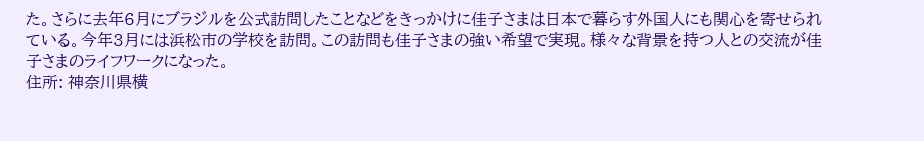た。さらに去年6月にブラジルを公式訪問したことなどをきっかけに佳子さまは日本で暮らす外国人にも関心を寄せられている。今年3月には浜松市の学校を訪問。この訪問も佳子さまの強い希望で実現。様々な背景を持つ人との交流が佳子さまのライフワークになった。
住所: 神奈川県横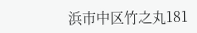浜市中区竹之丸181